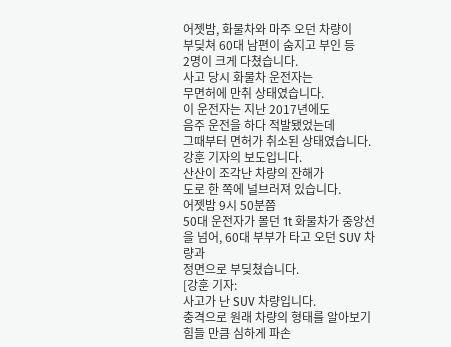어젯밤, 화물차와 마주 오던 차량이
부딪쳐 60대 남편이 숨지고 부인 등
2명이 크게 다쳤습니다.
사고 당시 화물차 운전자는
무면허에 만취 상태였습니다.
이 운전자는 지난 2017년에도
음주 운전을 하다 적발됐었는데
그때부터 면허가 취소된 상태였습니다.
강훈 기자의 보도입니다.
산산이 조각난 차량의 잔해가
도로 한 쪽에 널브러져 있습니다.
어젯밤 9시 50분쯤
50대 운전자가 몰던 1t 화물차가 중앙선을 넘어, 60대 부부가 타고 오던 SUV 차량과
정면으로 부딪쳤습니다.
[강훈 기자:
사고가 난 SUV 차량입니다.
충격으로 원래 차량의 형태를 알아보기
힘들 만큼 심하게 파손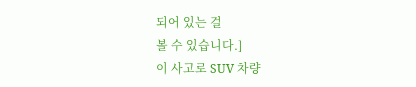되어 있는 걸
볼 수 있습니다.]
이 사고로 SUV 차량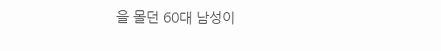을 몰던 60대 남성이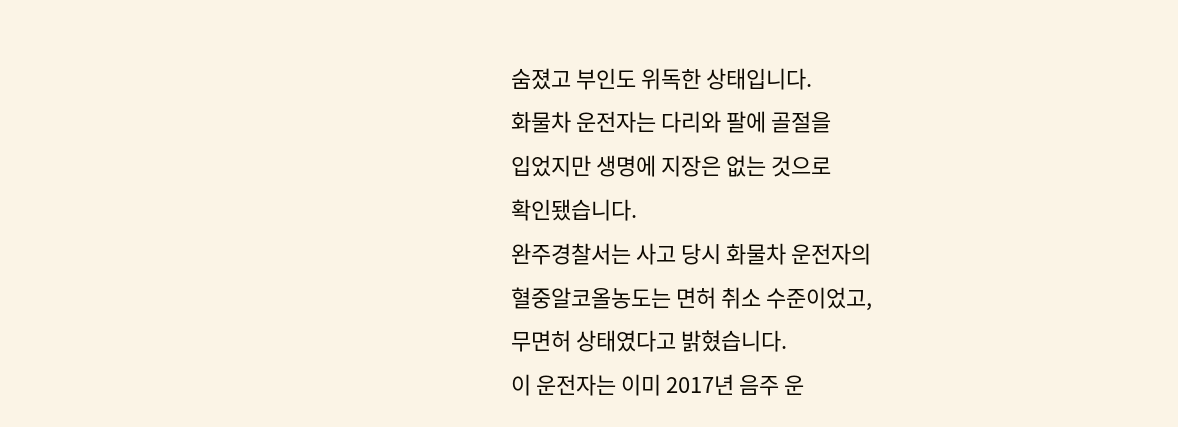숨졌고 부인도 위독한 상태입니다.
화물차 운전자는 다리와 팔에 골절을
입었지만 생명에 지장은 없는 것으로
확인됐습니다.
완주경찰서는 사고 당시 화물차 운전자의
혈중알코올농도는 면허 취소 수준이었고,
무면허 상태였다고 밝혔습니다.
이 운전자는 이미 2017년 음주 운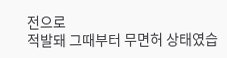전으로
적발돼 그때부터 무면허 상태였습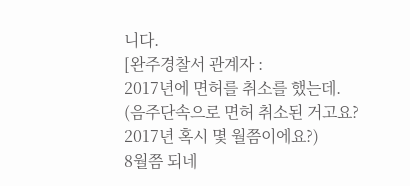니다.
[완주경찰서 관계자 :
2017년에 면허를 취소를 했는데.
(음주단속으로 면허 취소된 거고요?
2017년 혹시 몇 월쯤이에요?)
8월쯤 되네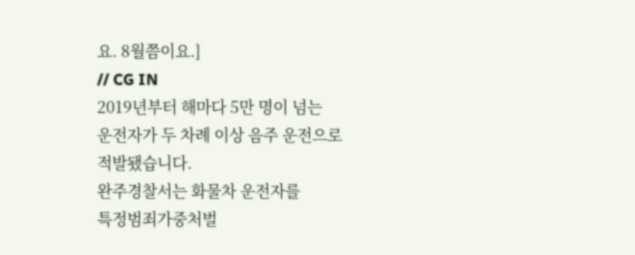요. 8월쯤이요.]
// CG IN
2019년부터 해마다 5만 명이 넘는
운전자가 두 차례 이상 음주 운전으로
적발됐습니다.
완주경찰서는 화물차 운전자를
특정범죄가중처벌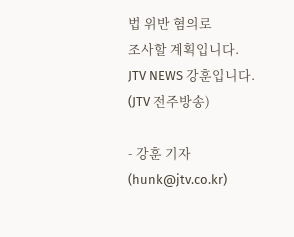법 위반 혐의로
조사할 계획입니다.
JTV NEWS 강훈입니다.
(JTV 전주방송)

- 강훈 기자 (hunk@jtv.co.kr)